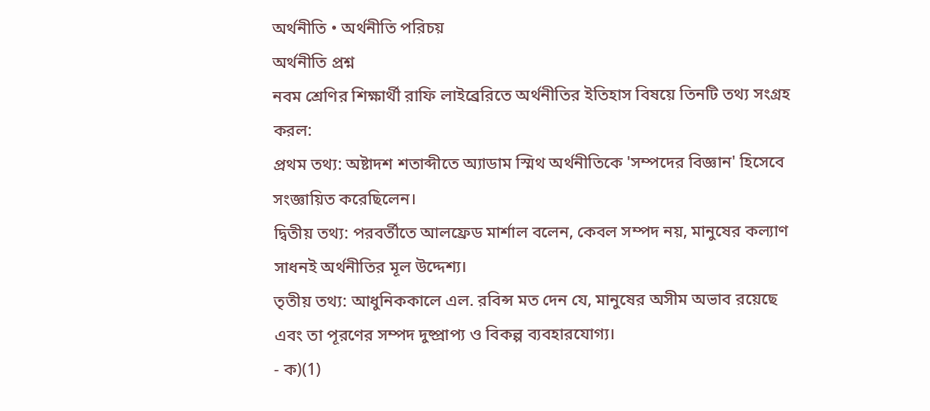অর্থনীতি • অর্থনীতি পরিচয়
অর্থনীতি প্রশ্ন
নবম শ্রেণির শিক্ষার্থী রাফি লাইব্রেরিতে অর্থনীতির ইতিহাস বিষয়ে তিনটি তথ্য সংগ্রহ করল:
প্রথম তথ্য: অষ্টাদশ শতাব্দীতে অ্যাডাম স্মিথ অর্থনীতিকে 'সম্পদের বিজ্ঞান' হিসেবে সংজ্ঞায়িত করেছিলেন।
দ্বিতীয় তথ্য: পরবর্তীতে আলফ্রেড মার্শাল বলেন, কেবল সম্পদ নয়, মানুষের কল্যাণ সাধনই অর্থনীতির মূল উদ্দেশ্য।
তৃতীয় তথ্য: আধুনিককালে এল. রবিন্স মত দেন যে, মানুষের অসীম অভাব রয়েছে এবং তা পূরণের সম্পদ দুষ্প্রাপ্য ও বিকল্প ব্যবহারযোগ্য।
- ক)(1)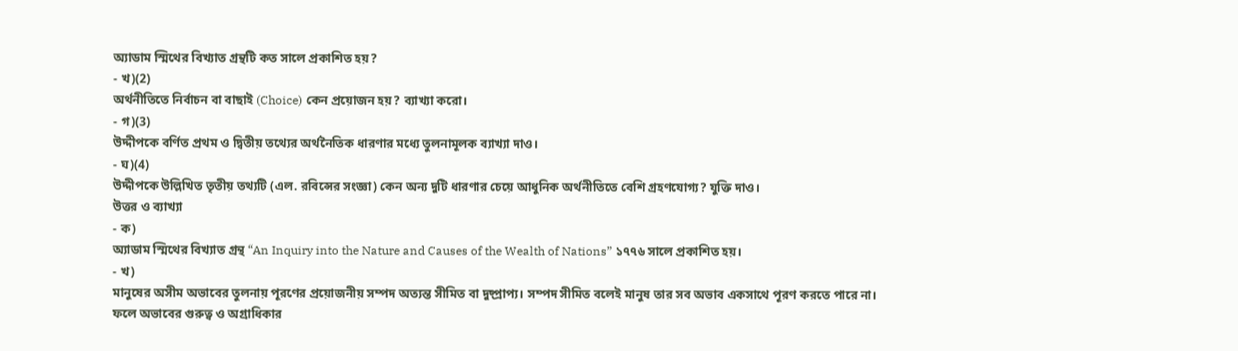অ্যাডাম স্মিথের বিখ্যাত গ্রন্থটি কত সালে প্রকাশিত হয়?
- খ)(2)
অর্থনীতিতে নির্বাচন বা বাছাই (Choice) কেন প্রয়োজন হয়? ব্যাখ্যা করো।
- গ)(3)
উদ্দীপকে বর্ণিত প্রথম ও দ্বিতীয় তথ্যের অর্থনৈতিক ধারণার মধ্যে তুলনামূলক ব্যাখ্যা দাও।
- ঘ)(4)
উদ্দীপকে উল্লিখিত তৃতীয় তথ্যটি (এল. রবিন্সের সংজ্ঞা) কেন অন্য দুটি ধারণার চেয়ে আধুনিক অর্থনীতিতে বেশি গ্রহণযোগ্য? যুক্তি দাও।
উত্তর ও ব্যাখ্যা
- ক)
অ্যাডাম স্মিথের বিখ্যাত গ্রন্থ “An Inquiry into the Nature and Causes of the Wealth of Nations” ১৭৭৬ সালে প্রকাশিত হয়।
- খ)
মানুষের অসীম অভাবের তুলনায় পূরণের প্রয়োজনীয় সম্পদ অত্যন্ত সীমিত বা দুষ্প্রাপ্য। সম্পদ সীমিত বলেই মানুষ তার সব অভাব একসাথে পূরণ করতে পারে না। ফলে অভাবের গুরুত্ব ও অগ্রাধিকার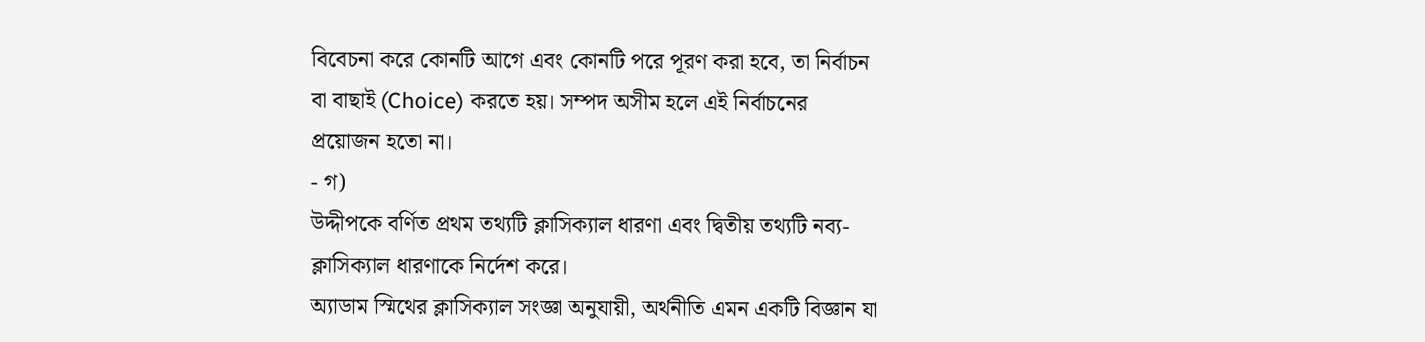বিবেচনা করে কোনটি আগে এবং কোনটি পরে পূরণ করা হবে, তা নির্বাচন বা বাছাই (Choice) করতে হয়। সম্পদ অসীম হলে এই নির্বাচনের প্রয়োজন হতো না।
- গ)
উদ্দীপকে বর্ণিত প্রথম তথ্যটি ক্লাসিক্যাল ধারণা এবং দ্বিতীয় তথ্যটি নব্য-ক্লাসিক্যাল ধারণাকে নির্দেশ করে।
অ্যাডাম স্মিথের ক্লাসিক্যাল সংজ্ঞা অনুযায়ী, অর্থনীতি এমন একটি বিজ্ঞান যা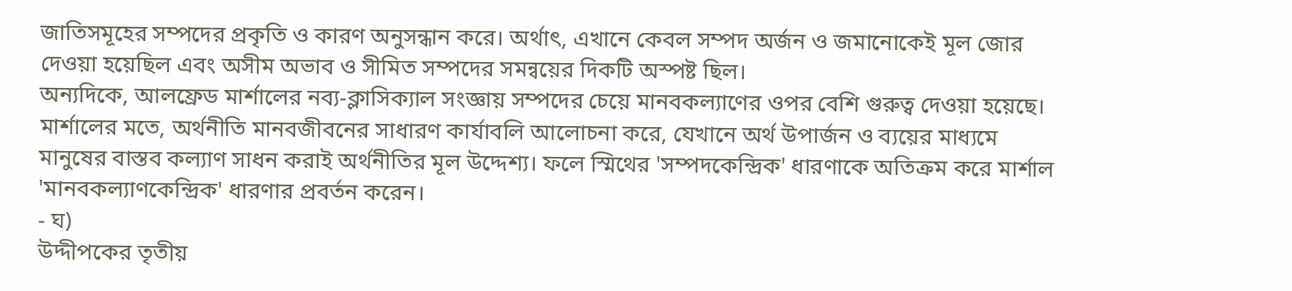জাতিসমূহের সম্পদের প্রকৃতি ও কারণ অনুসন্ধান করে। অর্থাৎ, এখানে কেবল সম্পদ অর্জন ও জমানোকেই মূল জোর দেওয়া হয়েছিল এবং অসীম অভাব ও সীমিত সম্পদের সমন্বয়ের দিকটি অস্পষ্ট ছিল।
অন্যদিকে, আলফ্রেড মার্শালের নব্য-ক্লাসিক্যাল সংজ্ঞায় সম্পদের চেয়ে মানবকল্যাণের ওপর বেশি গুরুত্ব দেওয়া হয়েছে। মার্শালের মতে, অর্থনীতি মানবজীবনের সাধারণ কার্যাবলি আলোচনা করে, যেখানে অর্থ উপার্জন ও ব্যয়ের মাধ্যমে মানুষের বাস্তব কল্যাণ সাধন করাই অর্থনীতির মূল উদ্দেশ্য। ফলে স্মিথের 'সম্পদকেন্দ্রিক' ধারণাকে অতিক্রম করে মার্শাল 'মানবকল্যাণকেন্দ্রিক' ধারণার প্রবর্তন করেন।
- ঘ)
উদ্দীপকের তৃতীয়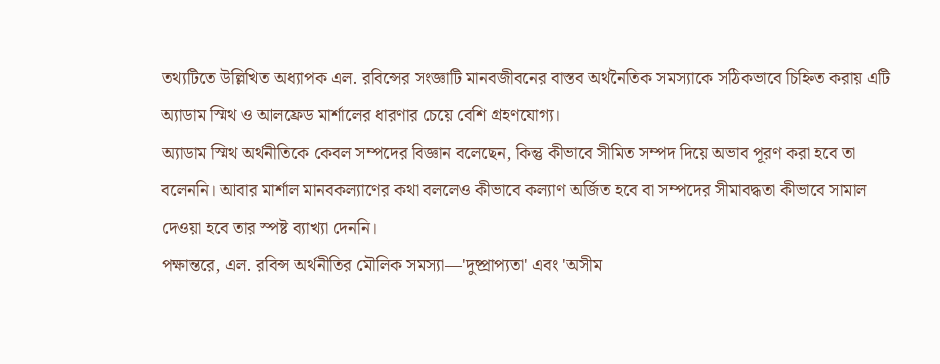তথ্যটিতে উল্লিখিত অধ্যাপক এল. রবিন্সের সংজ্ঞাটি মানবজীবনের বাস্তব অর্থনৈতিক সমস্যাকে সঠিকভাবে চিহ্নিত করায় এটি অ্যাডাম স্মিথ ও আলফ্রেড মার্শালের ধারণার চেয়ে বেশি গ্রহণযোগ্য।
অ্যাডাম স্মিথ অর্থনীতিকে কেবল সম্পদের বিজ্ঞান বলেছেন, কিন্তু কীভাবে সীমিত সম্পদ দিয়ে অভাব পূরণ করা হবে তা বলেননি। আবার মার্শাল মানবকল্যাণের কথা বললেও কীভাবে কল্যাণ অর্জিত হবে বা সম্পদের সীমাবদ্ধতা কীভাবে সামাল দেওয়া হবে তার স্পষ্ট ব্যাখ্যা দেননি।
পক্ষান্তরে, এল. রবিন্স অর্থনীতির মৌলিক সমস্যা—'দুষ্প্রাপ্যতা' এবং 'অসীম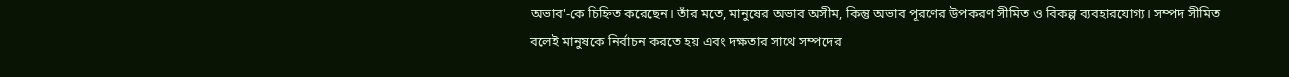অভাব'-কে চিহ্নিত করেছেন। তাঁর মতে, মানুষের অভাব অসীম, কিন্তু অভাব পূরণের উপকরণ সীমিত ও বিকল্প ব্যবহারযোগ্য। সম্পদ সীমিত বলেই মানুষকে নির্বাচন করতে হয় এবং দক্ষতার সাথে সম্পদের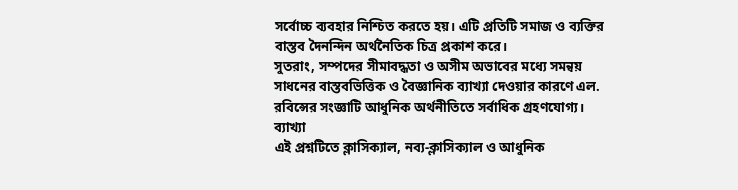সর্বোচ্চ ব্যবহার নিশ্চিত করতে হয়। এটি প্রতিটি সমাজ ও ব্যক্তির বাস্তব দৈনন্দিন অর্থনৈতিক চিত্র প্রকাশ করে।
সুতরাং, সম্পদের সীমাবদ্ধতা ও অসীম অভাবের মধ্যে সমন্বয় সাধনের বাস্তবভিত্তিক ও বৈজ্ঞানিক ব্যাখ্যা দেওয়ার কারণে এল. রবিন্সের সংজ্ঞাটি আধুনিক অর্থনীতিতে সর্বাধিক গ্রহণযোগ্য।
ব্যাখ্যা
এই প্রশ্নটিতে ক্লাসিক্যাল, নব্য-ক্লাসিক্যাল ও আধুনিক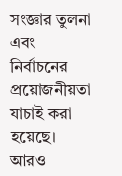সংজ্ঞার তুলনা এবং নির্বাচনের প্রয়োজনীয়তা যাচাই করা হয়েছে।
আরও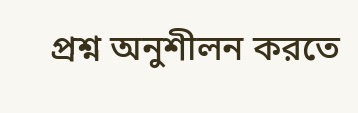প্রশ্ন অনুশীলন করতে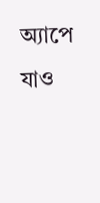অ্যাপে যাও